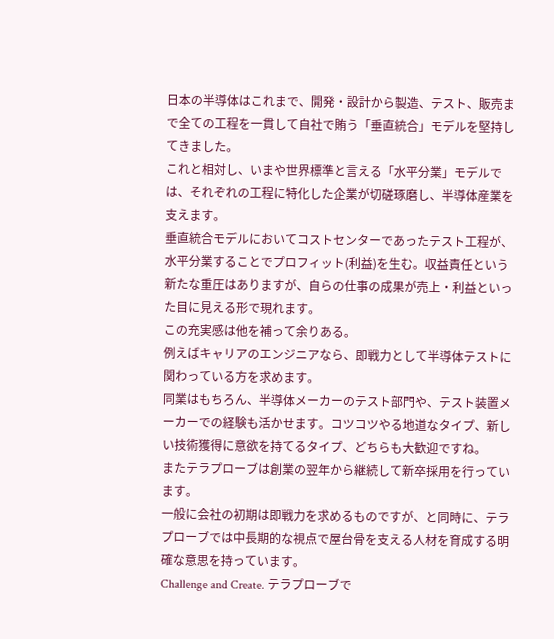日本の半導体はこれまで、開発・設計から製造、テスト、販売まで全ての工程を一貫して自社で賄う「垂直統合」モデルを堅持してきました。
これと相対し、いまや世界標準と言える「水平分業」モデルでは、それぞれの工程に特化した企業が切磋琢磨し、半導体産業を支えます。
垂直統合モデルにおいてコストセンターであったテスト工程が、水平分業することでプロフィット(利益)を生む。収益責任という新たな重圧はありますが、自らの仕事の成果が売上・利益といった目に見える形で現れます。
この充実感は他を補って余りある。
例えばキャリアのエンジニアなら、即戦力として半導体テストに関わっている方を求めます。
同業はもちろん、半導体メーカーのテスト部門や、テスト装置メーカーでの経験も活かせます。コツコツやる地道なタイプ、新しい技術獲得に意欲を持てるタイプ、どちらも大歓迎ですね。
またテラプローブは創業の翌年から継続して新卒採用を行っています。
一般に会社の初期は即戦力を求めるものですが、と同時に、テラプローブでは中長期的な視点で屋台骨を支える人材を育成する明確な意思を持っています。
Challenge and Create. テラプローブで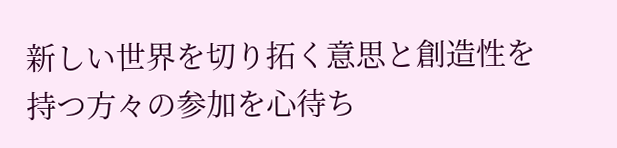新しい世界を切り拓く意思と創造性を持つ方々の参加を心待ち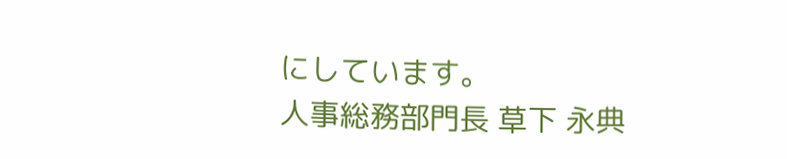にしています。
人事総務部門長 草下 永典